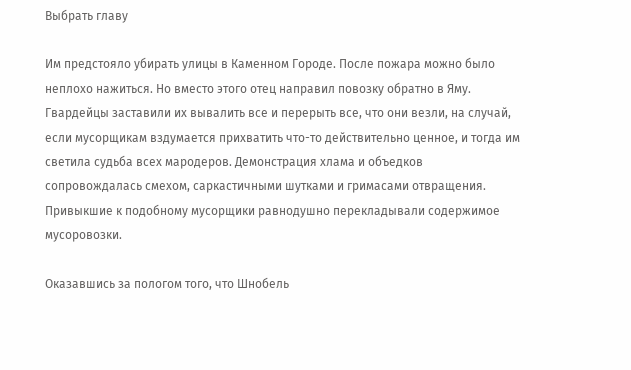Выбрать главу

Им предстояло убирать улицы в Каменном Городе. После пожара можно было неплохо нажиться. Но вместо этого отец направил повозку обратно в Яму. Гвардейцы заставили их вывалить все и перерыть все, что они везли, на случай, если мусорщикам вздумается прихватить что-то действительно ценное, и тогда им светила судьба всех мародеров. Демонстрация хлама и объедков сопровождалась смехом, саркастичными шутками и гримасами отвращения. Привыкшие к подобному мусорщики равнодушно перекладывали содержимое мусоровозки.

Оказавшись за пологом того, что Шнобель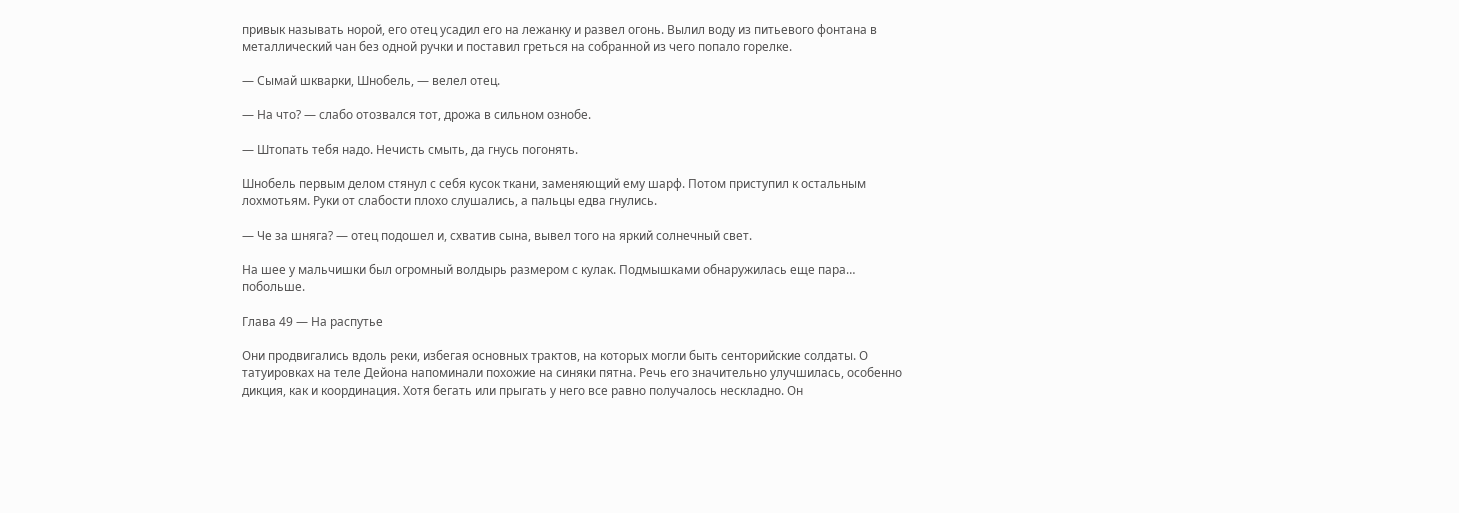привык называть норой, его отец усадил его на лежанку и развел огонь. Вылил воду из питьевого фонтана в металлический чан без одной ручки и поставил греться на собранной из чего попало горелке.

— Сымай шкварки, Шнобель, — велел отец.

— На что? — слабо отозвался тот, дрожа в сильном ознобе.

— Штопать тебя надо. Нечисть смыть, да гнусь погонять.

Шнобель первым делом стянул с себя кусок ткани, заменяющий ему шарф. Потом приступил к остальным лохмотьям. Руки от слабости плохо слушались, а пальцы едва гнулись.

— Че за шняга? — отец подошел и, схватив сына, вывел того на яркий солнечный свет.

На шее у мальчишки был огромный волдырь размером с кулак. Подмышками обнаружилась еще пара… побольше.

Глава 49 — На распутье

Они продвигались вдоль реки, избегая основных трактов, на которых могли быть сенторийские солдаты. О татуировках на теле Дейона напоминали похожие на синяки пятна. Речь его значительно улучшилась, особенно дикция, как и координация. Хотя бегать или прыгать у него все равно получалось нескладно. Он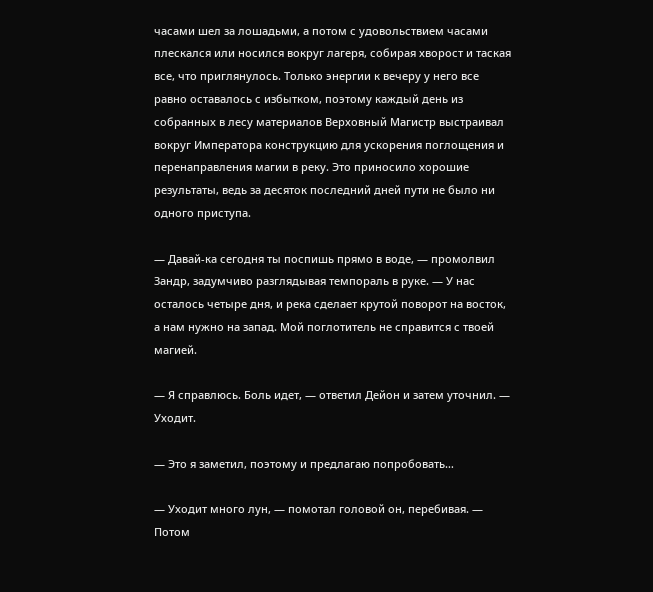часами шел за лошадьми, а потом с удовольствием часами плескался или носился вокруг лагеря, собирая хворост и таская все, что приглянулось. Только энергии к вечеру у него все равно оставалось с избытком, поэтому каждый день из собранных в лесу материалов Верховный Магистр выстраивал вокруг Императора конструкцию для ускорения поглощения и перенаправления магии в реку. Это приносило хорошие результаты, ведь за десяток последний дней пути не было ни одного приступа.

— Давай-ка сегодня ты поспишь прямо в воде, — промолвил Зандр, задумчиво разглядывая темпораль в руке. — У нас осталось четыре дня, и река сделает крутой поворот на восток, а нам нужно на запад. Мой поглотитель не справится с твоей магией.

— Я справлюсь. Боль идет, — ответил Дейон и затем уточнил. — Уходит.

— Это я заметил, поэтому и предлагаю попробовать…

— Уходит много лун, — помотал головой он, перебивая. — Потом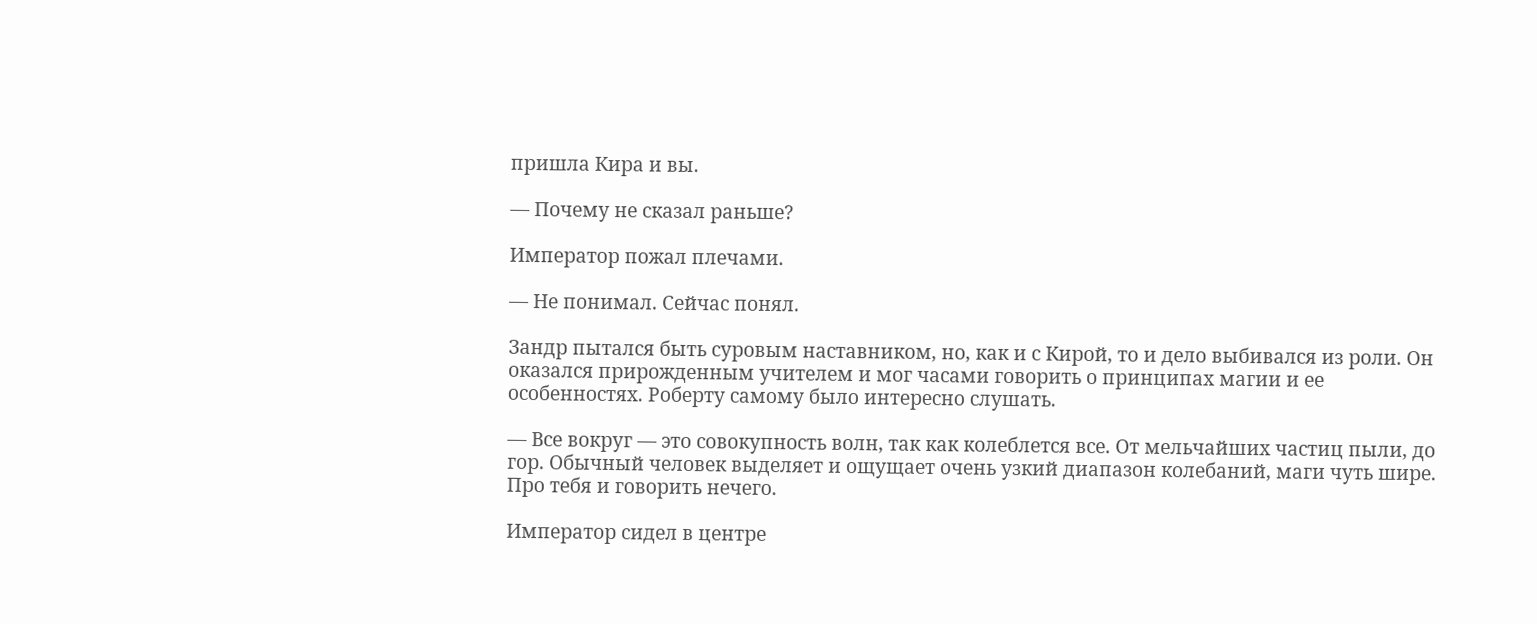пришла Кира и вы.

— Почему не сказал раньше?

Император пожал плечами.

— Не понимал. Сейчас понял.

Зандр пытался быть суровым наставником, но, как и с Кирой, то и дело выбивался из роли. Он оказался прирожденным учителем и мог часами говорить о принципах магии и ее особенностях. Роберту самому было интересно слушать.

— Все вокруг — это совокупность волн, так как колеблется все. От мельчайших частиц пыли, до гор. Обычный человек выделяет и ощущает очень узкий диапазон колебаний, маги чуть шире. Про тебя и говорить нечего.

Император сидел в центре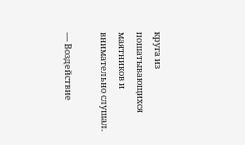круга из пошатывающихся маятников и внимательно слушал.

— Воздействие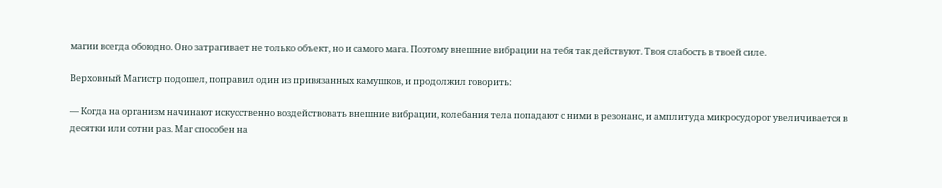магии всегда обоюдно. Оно затрагивает не только объект, но и самого мага. Поэтому внешние вибрации на тебя так действуют. Твоя слабость в твоей силе.

Верховный Магистр подошел, поправил один из привязанных камушков, и продолжил говорить:

— Когда на организм начинают искусственно воздействовать внешние вибрации, колебания тела попадают с ними в резонанс, и амплитуда микросудорог увеличивается в десятки или сотни раз. Маг способен на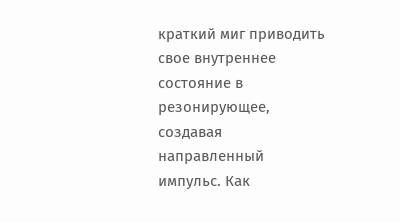краткий миг приводить свое внутреннее состояние в резонирующее, создавая направленный импульс. Как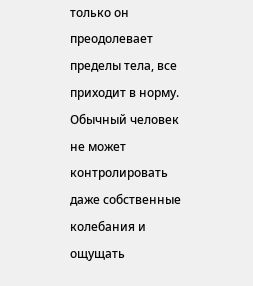только он преодолевает пределы тела, все приходит в норму. Обычный человек не может контролировать даже собственные колебания и ощущать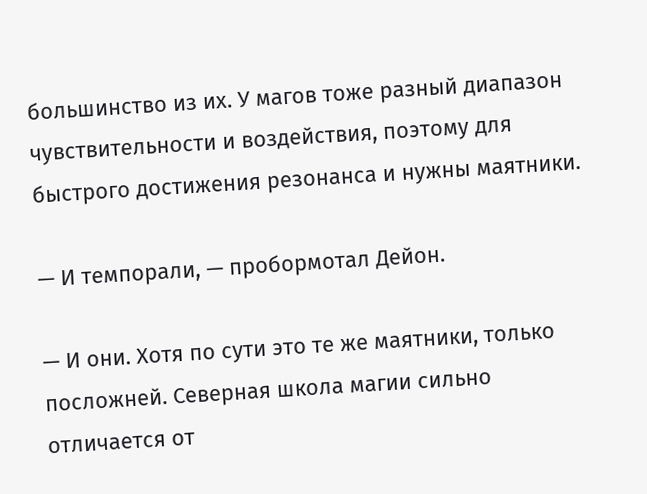большинство из их. У магов тоже разный диапазон чувствительности и воздействия, поэтому для быстрого достижения резонанса и нужны маятники.

— И темпорали, — пробормотал Дейон.

— И они. Хотя по сути это те же маятники, только посложней. Северная школа магии сильно отличается от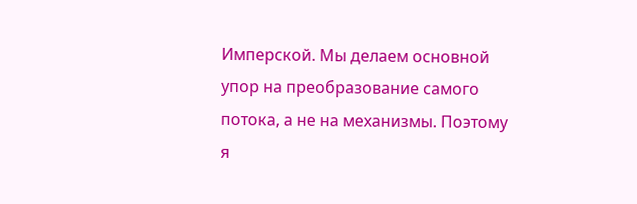Имперской. Мы делаем основной упор на преобразование самого потока, а не на механизмы. Поэтому я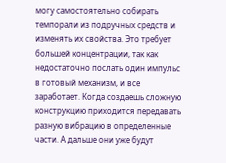могу самостоятельно собирать темпорали из подручных средств и изменять их свойства. Это требует большей концентрации, так как недостаточно послать один импульс в готовый механизм, и все заработает. Когда создаешь сложную конструкцию приходится передавать разную вибрацию в определенные части. А дальше они уже будут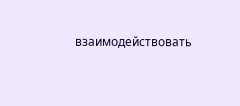взаимодействовать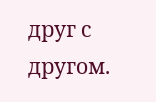друг с другом.